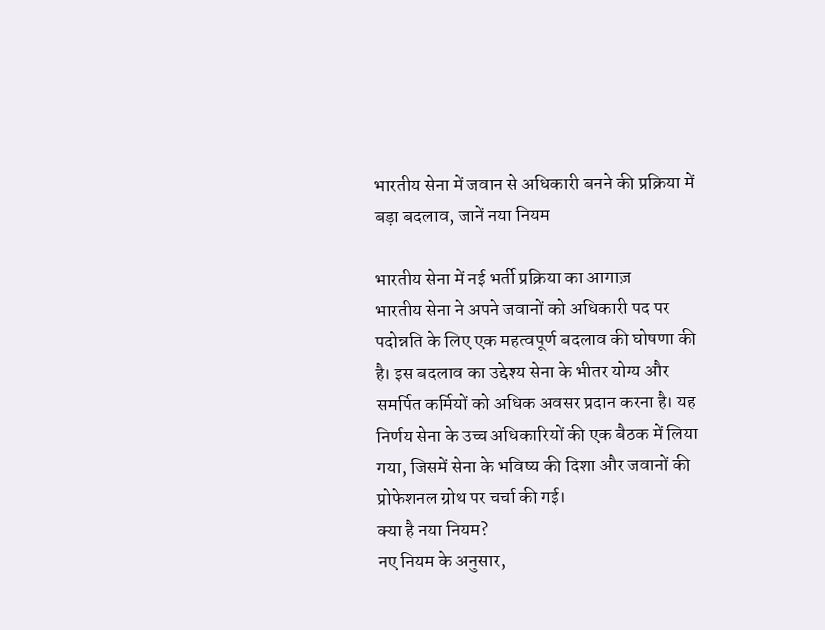भारतीय सेना में जवान से अधिकारी बनने की प्रक्रिया में बड़ा बदलाव, जानें नया नियम

भारतीय सेना में नई भर्ती प्रक्रिया का आगाज़
भारतीय सेना ने अपने जवानों को अधिकारी पद पर पदोन्नति के लिए एक महत्वपूर्ण बदलाव की घोषणा की है। इस बदलाव का उद्देश्य सेना के भीतर योग्य और समर्पित कर्मियों को अधिक अवसर प्रदान करना है। यह निर्णय सेना के उच्च अधिकारियों की एक बैठक में लिया गया, जिसमें सेना के भविष्य की दिशा और जवानों की प्रोफेशनल ग्रोथ पर चर्चा की गई।
क्या है नया नियम?
नए नियम के अनुसार,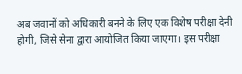अब जवानों को अधिकारी बनने के लिए एक विशेष परीक्षा देनी होगी, जिसे सेना द्वारा आयोजित किया जाएगा। इस परीक्षा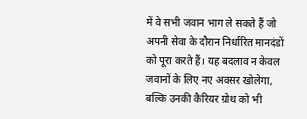में वे सभी जवान भाग ले सकते हैं जो अपनी सेवा के दौरान निर्धारित मानदंडों को पूरा करते हैं। यह बदलाव न केवल जवानों के लिए नए अवसर खोलेगा, बल्कि उनकी कैरियर ग्रोथ को भी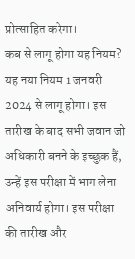प्रोत्साहित करेगा।
कब से लागू होगा यह नियम?
यह नया नियम 1 जनवरी 2024 से लागू होगा। इस तारीख के बाद सभी जवान जो अधिकारी बनने के इच्छुक हैं, उन्हें इस परीक्षा में भाग लेना अनिवार्य होगा। इस परीक्षा की तारीख और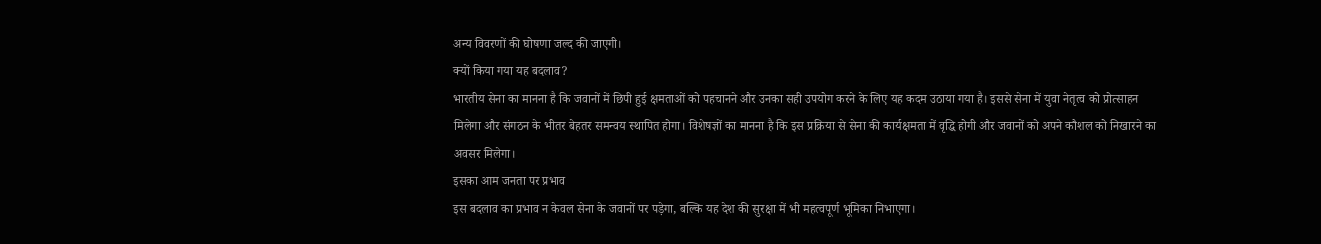अन्य विवरणों की घोषणा जल्द की जाएगी।
क्यों किया गया यह बदलाव?
भारतीय सेना का मानना है कि जवानों में छिपी हुई क्षमताओं को पहचानने और उनका सही उपयोग करने के लिए यह कदम उठाया गया है। इससे सेना में युवा नेतृत्व को प्रोत्साहन मिलेगा और संगठन के भीतर बेहतर समन्वय स्थापित होगा। विशेषज्ञों का मानना है कि इस प्रक्रिया से सेना की कार्यक्षमता में वृद्धि होगी और जवानों को अपने कौशल को निखारने का अवसर मिलेगा।
इसका आम जनता पर प्रभाव
इस बदलाव का प्रभाव न केवल सेना के जवानों पर पड़ेगा, बल्कि यह देश की सुरक्षा में भी महत्वपूर्ण भूमिका निभाएगा।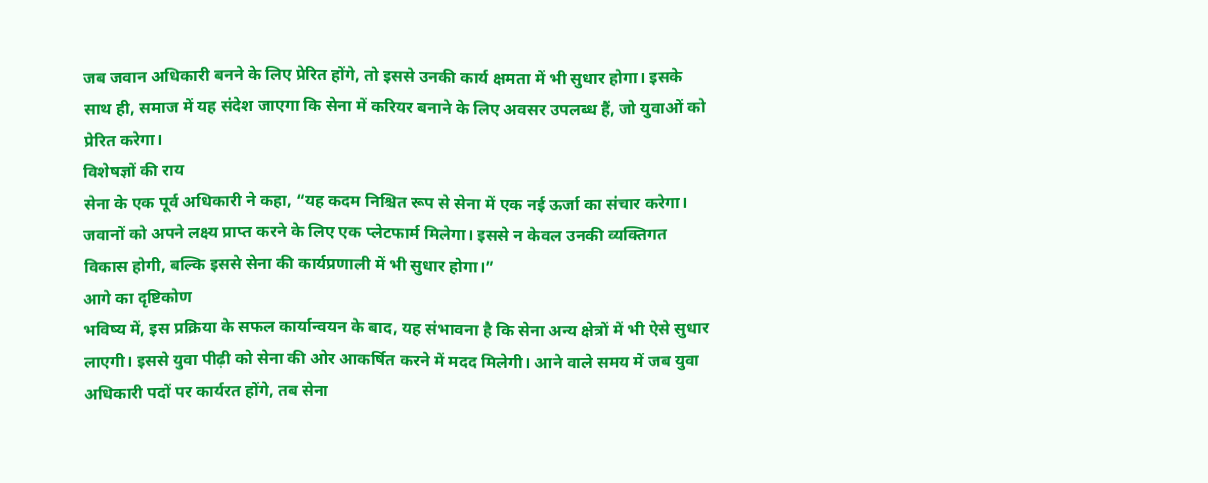जब जवान अधिकारी बनने के लिए प्रेरित होंगे, तो इससे उनकी कार्य क्षमता में भी सुधार होगा। इसके साथ ही, समाज में यह संदेश जाएगा कि सेना में करियर बनाने के लिए अवसर उपलब्ध हैं, जो युवाओं को प्रेरित करेगा।
विशेषज्ञों की राय
सेना के एक पूर्व अधिकारी ने कहा, “यह कदम निश्चित रूप से सेना में एक नई ऊर्जा का संचार करेगा। जवानों को अपने लक्ष्य प्राप्त करने के लिए एक प्लेटफार्म मिलेगा। इससे न केवल उनकी व्यक्तिगत विकास होगी, बल्कि इससे सेना की कार्यप्रणाली में भी सुधार होगा।”
आगे का दृष्टिकोण
भविष्य में, इस प्रक्रिया के सफल कार्यान्वयन के बाद, यह संभावना है कि सेना अन्य क्षेत्रों में भी ऐसे सुधार लाएगी। इससे युवा पीढ़ी को सेना की ओर आकर्षित करने में मदद मिलेगी। आने वाले समय में जब युवा अधिकारी पदों पर कार्यरत होंगे, तब सेना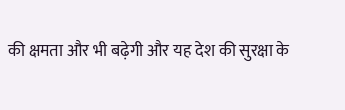की क्षमता और भी बढ़ेगी और यह देश की सुरक्षा के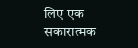लिए एक सकारात्मक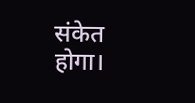संकेत होगा।